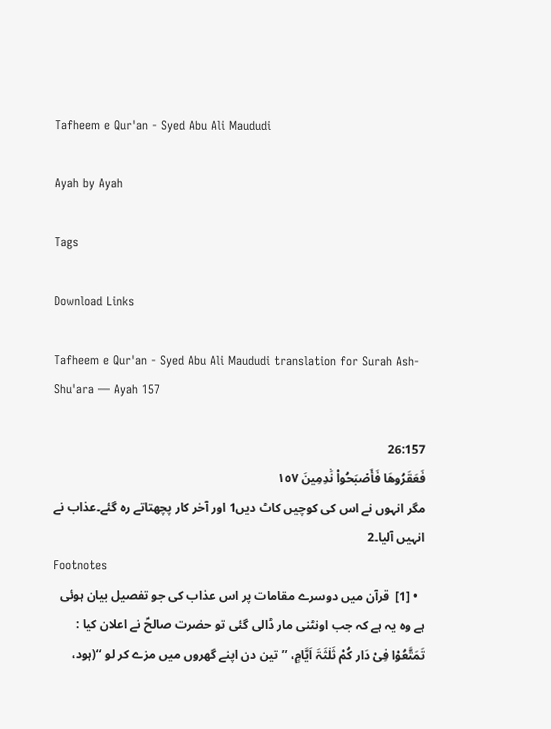Tafheem e Qur'an - Syed Abu Ali Maududi

Ayah by Ayah

Tags

Download Links

Tafheem e Qur'an - Syed Abu Ali Maududi translation for Surah Ash-Shu'ara — Ayah 157

26:157
فَعَقَرُوهَا فَأَصۡبَحُواْ نَٰدِمِينَ ١٥٧
مگر انہوں نے اس کی کوچیں کاٹ دیں1 اور آخر کار پچھتاتے رہ گئے۔عذاب نے انہیں آلیا۔2
Footnotes
  • [1]  قرآن میں دوسرے مقامات پر اس عذاب کی جو تفصیل بیان ہوئی ہے وہ یہ ہے کہ جب اونٹنی مار ڈالی گئی تو حضرت صالحؑ نے اعلان کیا : تَمَتَّعُوْا فِیْ دَار کُمْ ثَلٰثَۃَ اَیَّامٍ، ’’ تین دن اپنے گھروں میں مزے کر لو ‘‘(ہود،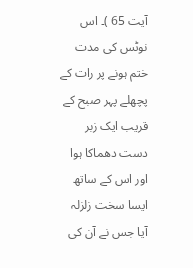آیت 65 )۔ اس نوٹس کی مدت ختم ہونے پر رات کے پچھلے پہر صبح کے قریب ایک زبر دست دھماکا ہوا اور اس کے ساتھ ایسا سخت زلزلہ آیا جس نے آن کی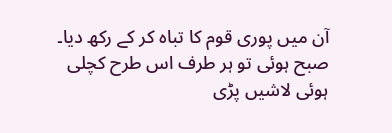آن میں پوری قوم کا تباہ کر کے رکھ دیا۔ صبح ہوئی تو ہر طرف اس طرح کچلی ہوئی لاشیں پڑی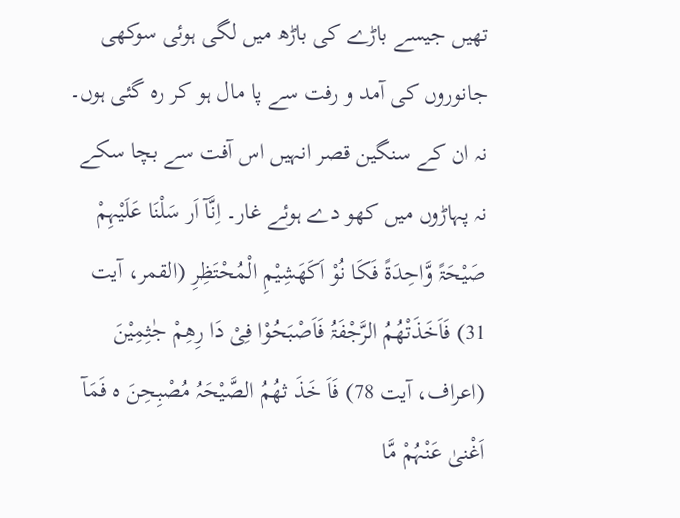تھیں جیسے باڑے کی باڑھ میں لگی ہوئی سوکھی جانوروں کی آمد و رفت سے پا مال ہو کر رہ گئی ہوں۔ نہ ان کے سنگین قصر انہیں اس آفت سے بچا سکے نہ پہاڑوں میں کھو دے ہوئے غار۔ اِنَّآ اَر سَلْنَا عَلَیْہِمْ صَیْحَۃً وَّاحِدَۃً فَکَا نُوْ اَکَھَشِیْمِ الْمُحْتَظِرِ (القمر، آیت 31) فَاَخَذَتْھُمُ الرَّجْفَۃُ فَاَصْبَحُوْا فِیْ دَا رِھِمْ جٰثِمِیْنَ (اعراف، آیت 78) فَاَ خَذَ ثھُمُ الصَّیْحَہُ مُصْبِحِنَ ہ فَمَآ اَغْنیٰ عَنْہُمْ مَّا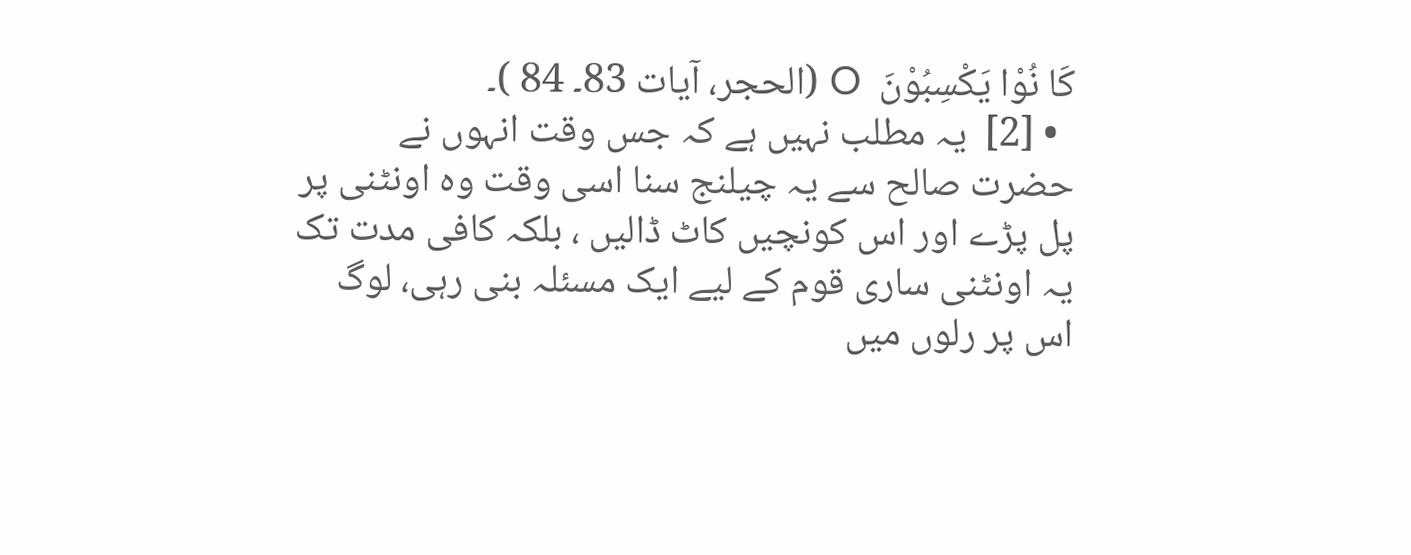کَا نُوْا یَکْسِبُوْنَ  O (الحجر، آیات 83۔ 84 )۔
  • [2]  یہ مطلب نہیں ہے کہ جس وقت انہوں نے حضرت صالح سے یہ چیلنج سنا اسی وقت وہ اونٹنی پر پل پڑے اور اس کونچیں کاٹ ڈالیں ، بلکہ کافی مدت تک یہ اونٹنی ساری قوم کے لیے ایک مسئلہ بنی رہی، لوگ اس پر رلوں میں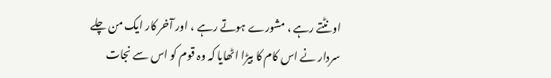اونٹتے رہے ، مشورے ہوتے رہے ، اور آخر کار ایک من چلے سردار نے اس کام کا بیڑا اٹھایا کہ وہ قوم کو اس سے نجات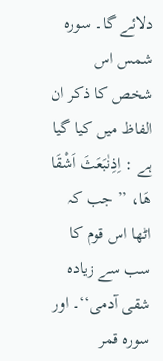دلائے گا۔ سورہ شمس اس شخص کا ذکر ان الفاظ میں کیا گیا ہے : اِذِنٰبَعَثَ اَشْقَا ھَا، ’’ جب کہ اٹھا اس قوم کا سب سے زیادہ شقی آدمی‘‘۔ اور سورہ قمر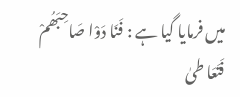میں فرمایا گیا ہے : فَنَا دَوْا صَاحِبَھُمْ فَتَعَا طیٰ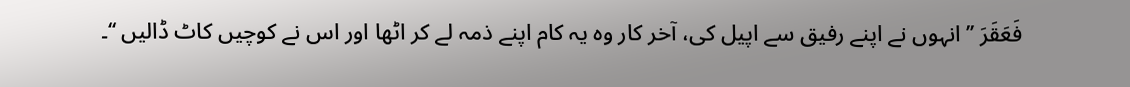فَعَقَرَ ’’ انہوں نے اپنے رفیق سے اپیل کی، آخر کار وہ یہ کام اپنے ذمہ لے کر اٹھا اور اس نے کوچیں کاٹ ڈالیں ‘‘۔